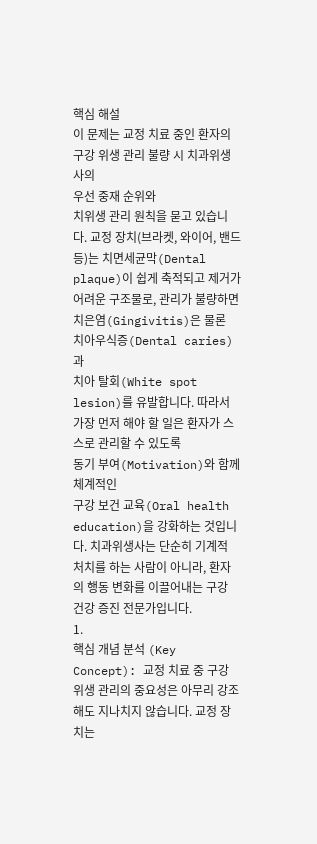핵심 해설
이 문제는 교정 치료 중인 환자의 구강 위생 관리 불량 시 치과위생사의
우선 중재 순위와
치위생 관리 원칙을 묻고 있습니다. 교정 장치(브라켓, 와이어, 밴드 등)는 치면세균막(Dental plaque)이 쉽게 축적되고 제거가 어려운 구조물로, 관리가 불량하면
치은염(Gingivitis)은 물론
치아우식증(Dental caries)과
치아 탈회(White spot lesion)를 유발합니다. 따라서 가장 먼저 해야 할 일은 환자가 스스로 관리할 수 있도록
동기 부여(Motivation)와 함께 체계적인
구강 보건 교육(Oral health education)을 강화하는 것입니다. 치과위생사는 단순히 기계적 처치를 하는 사람이 아니라, 환자의 행동 변화를 이끌어내는 구강 건강 증진 전문가입니다.
1.
핵심 개념 분석 (Key Concept): 교정 치료 중 구강 위생 관리의 중요성은 아무리 강조해도 지나치지 않습니다. 교정 장치는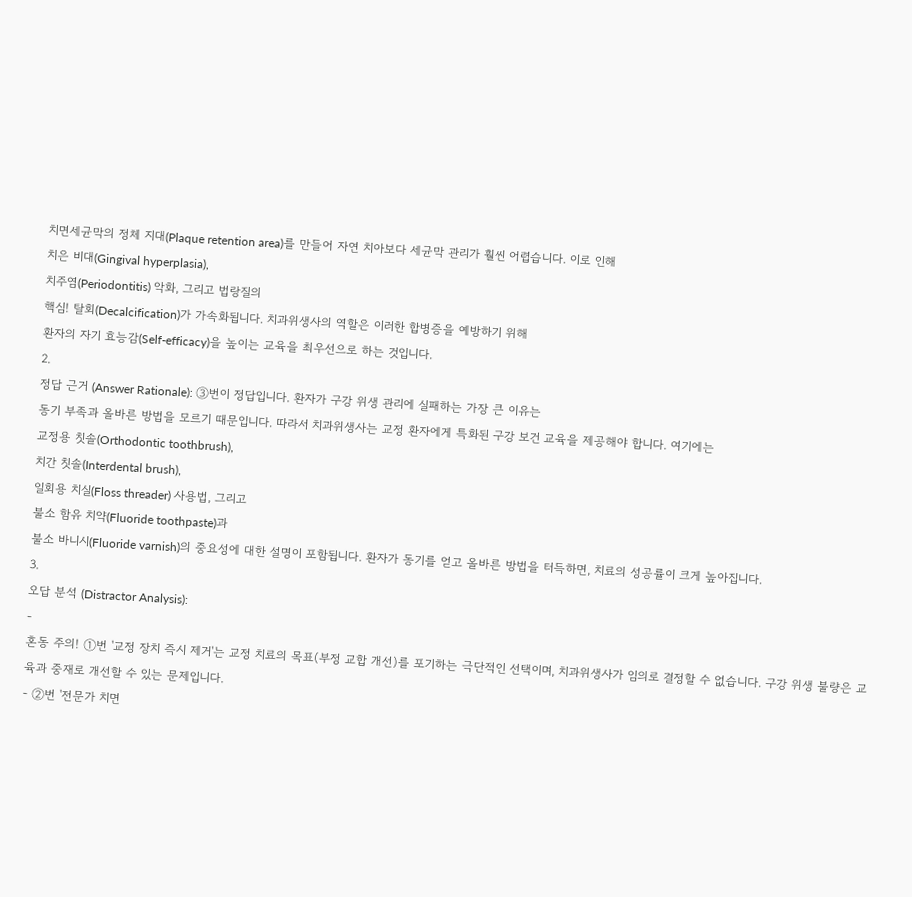치면세균막의 정체 지대(Plaque retention area)를 만들어 자연 치아보다 세균막 관리가 훨씬 어렵습니다. 이로 인해
치은 비대(Gingival hyperplasia),
치주염(Periodontitis) 악화, 그리고 법랑질의
핵심! 탈회(Decalcification)가 가속화됩니다. 치과위생사의 역할은 이러한 합병증을 예방하기 위해
환자의 자기 효능감(Self-efficacy)을 높이는 교육을 최우선으로 하는 것입니다.
2.
정답 근거 (Answer Rationale): ③번이 정답입니다. 환자가 구강 위생 관리에 실패하는 가장 큰 이유는
동기 부족과 올바른 방법을 모르기 때문입니다. 따라서 치과위생사는 교정 환자에게 특화된 구강 보건 교육을 제공해야 합니다. 여기에는
교정용 칫솔(Orthodontic toothbrush),
치간 칫솔(Interdental brush),
일회용 치실(Floss threader) 사용법, 그리고
불소 함유 치약(Fluoride toothpaste)과
불소 바니시(Fluoride varnish)의 중요성에 대한 설명이 포함됩니다. 환자가 동기를 얻고 올바른 방법을 터득하면, 치료의 성공률이 크게 높아집니다.
3.
오답 분석 (Distractor Analysis):
-
혼동 주의! ①번 '교정 장치 즉시 제거'는 교정 치료의 목표(부정 교합 개선)를 포기하는 극단적인 선택이며, 치과위생사가 임의로 결정할 수 없습니다. 구강 위생 불량은 교육과 중재로 개선할 수 있는 문제입니다.
- ②번 '전문가 치면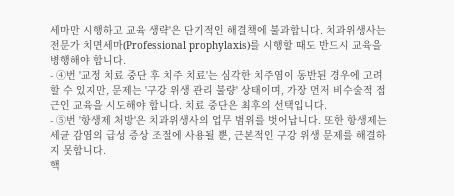세마만 시행하고 교육 생략'은 단기적인 해결책에 불과합니다. 치과위생사는 전문가 치면세마(Professional prophylaxis)를 시행할 때도 반드시 교육을 병행해야 합니다.
- ④번 '교정 치료 중단 후 치주 치료'는 심각한 치주염이 동반된 경우에 고려할 수 있지만, 문제는 '구강 위생 관리 불량' 상태이며, 가장 먼저 비수술적 접근인 교육을 시도해야 합니다. 치료 중단은 최후의 선택입니다.
- ⑤번 '항생제 처방'은 치과위생사의 업무 범위를 벗어납니다. 또한 항생제는 세균 감염의 급성 증상 조절에 사용될 뿐, 근본적인 구강 위생 문제를 해결하지 못합니다.
핵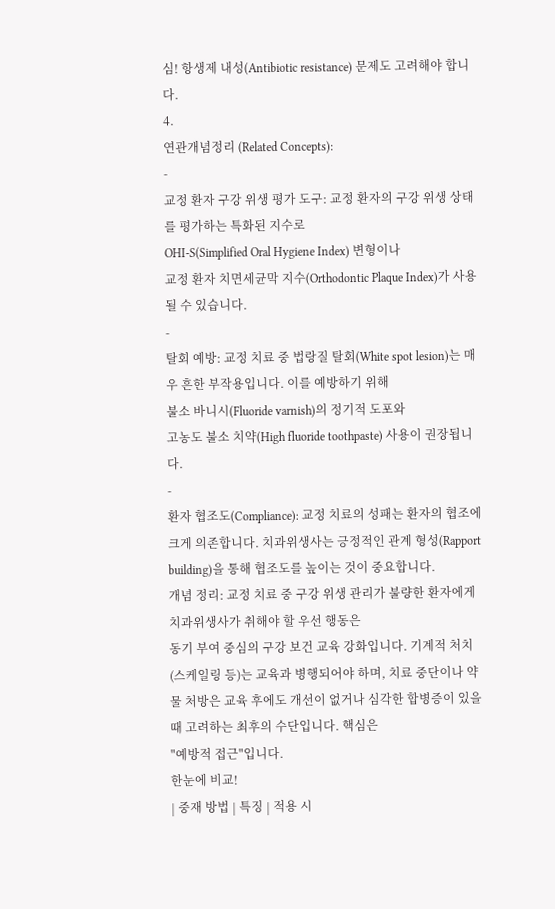심! 항생제 내성(Antibiotic resistance) 문제도 고려해야 합니다.
4.
연관개념정리 (Related Concepts):
-
교정 환자 구강 위생 평가 도구: 교정 환자의 구강 위생 상태를 평가하는 특화된 지수로
OHI-S(Simplified Oral Hygiene Index) 변형이나
교정 환자 치면세균막 지수(Orthodontic Plaque Index)가 사용될 수 있습니다.
-
탈회 예방: 교정 치료 중 법랑질 탈회(White spot lesion)는 매우 흔한 부작용입니다. 이를 예방하기 위해
불소 바니시(Fluoride varnish)의 정기적 도포와
고농도 불소 치약(High fluoride toothpaste) 사용이 권장됩니다.
-
환자 협조도(Compliance): 교정 치료의 성패는 환자의 협조에 크게 의존합니다. 치과위생사는 긍정적인 관계 형성(Rapport building)을 통해 협조도를 높이는 것이 중요합니다.
개념 정리: 교정 치료 중 구강 위생 관리가 불량한 환자에게 치과위생사가 취해야 할 우선 행동은
동기 부여 중심의 구강 보건 교육 강화입니다. 기계적 처치(스케일링 등)는 교육과 병행되어야 하며, 치료 중단이나 약물 처방은 교육 후에도 개선이 없거나 심각한 합병증이 있을 때 고려하는 최후의 수단입니다. 핵심은
"예방적 접근"입니다.
한눈에 비교!
| 중재 방법 | 특징 | 적용 시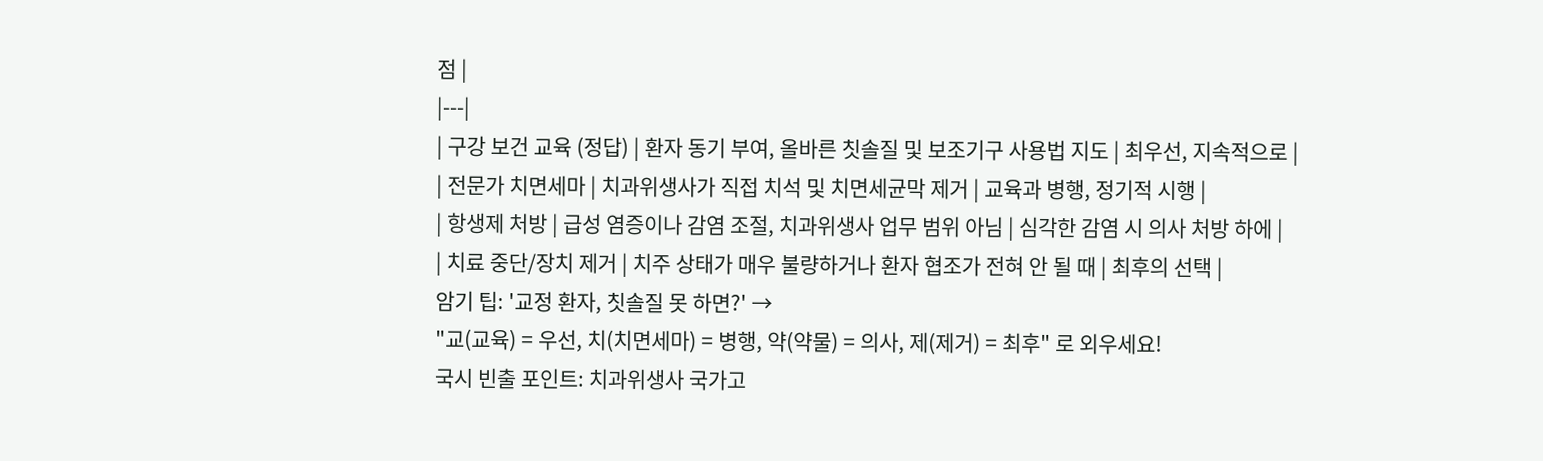점 |
|---|
| 구강 보건 교육 (정답) | 환자 동기 부여, 올바른 칫솔질 및 보조기구 사용법 지도 | 최우선, 지속적으로 |
| 전문가 치면세마 | 치과위생사가 직접 치석 및 치면세균막 제거 | 교육과 병행, 정기적 시행 |
| 항생제 처방 | 급성 염증이나 감염 조절, 치과위생사 업무 범위 아님 | 심각한 감염 시 의사 처방 하에 |
| 치료 중단/장치 제거 | 치주 상태가 매우 불량하거나 환자 협조가 전혀 안 될 때 | 최후의 선택 |
암기 팁: '교정 환자, 칫솔질 못 하면?' →
"교(교육) = 우선, 치(치면세마) = 병행, 약(약물) = 의사, 제(제거) = 최후" 로 외우세요!
국시 빈출 포인트: 치과위생사 국가고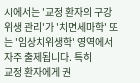시에서는 '교정 환자의 구강 위생 관리'가 '치면세마학' 또는 '임상치위생학' 영역에서 자주 출제됩니다. 특히
교정 환자에게 권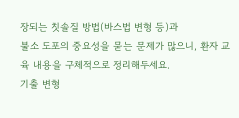장되는 칫솔질 방법(바스법 변형 등)과
불소 도포의 중요성을 묻는 문제가 많으니, 환자 교육 내용을 구체적으로 정리해두세요.
기출 변형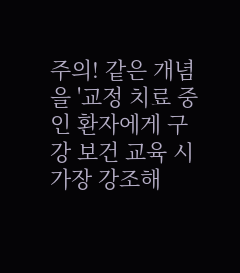주의! 같은 개념을 '교정 치료 중인 환자에게 구강 보건 교육 시 가장 강조해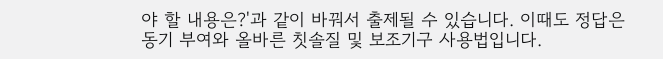야 할 내용은?'과 같이 바꿔서 출제될 수 있습니다. 이때도 정답은
동기 부여와 올바른 칫솔질 및 보조기구 사용법입니다.